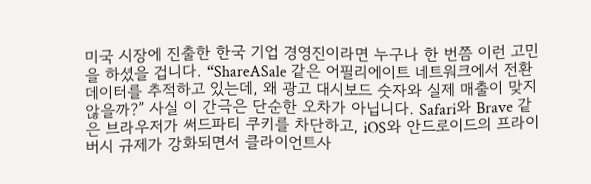미국 시장에 진출한 한국 기업 경영진이라면 누구나 한 번쯤 이런 고민을 하셨을 겁니다. “ShareASale 같은 어필리에이트 네트워크에서 전환 데이터를 추적하고 있는데, 왜 광고 대시보드 숫자와 실제 매출이 맞지 않을까?” 사실 이 간극은 단순한 오차가 아닙니다. Safari와 Brave 같은 브라우저가 써드파티 쿠키를 차단하고, iOS와 안드로이드의 프라이버시 규제가 강화되면서 클라이언트사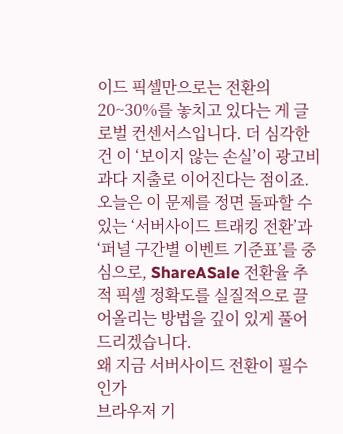이드 픽셀만으로는 전환의 20~30%를 놓치고 있다는 게 글로벌 컨센서스입니다. 더 심각한 건 이 ‘보이지 않는 손실’이 광고비 과다 지출로 이어진다는 점이죠. 오늘은 이 문제를 정면 돌파할 수 있는 ‘서버사이드 트래킹 전환’과 ‘퍼널 구간별 이벤트 기준표’를 중심으로, ShareASale 전환율 추적 픽셀 정확도를 실질적으로 끌어올리는 방법을 깊이 있게 풀어드리겠습니다.
왜 지금 서버사이드 전환이 필수인가
브라우저 기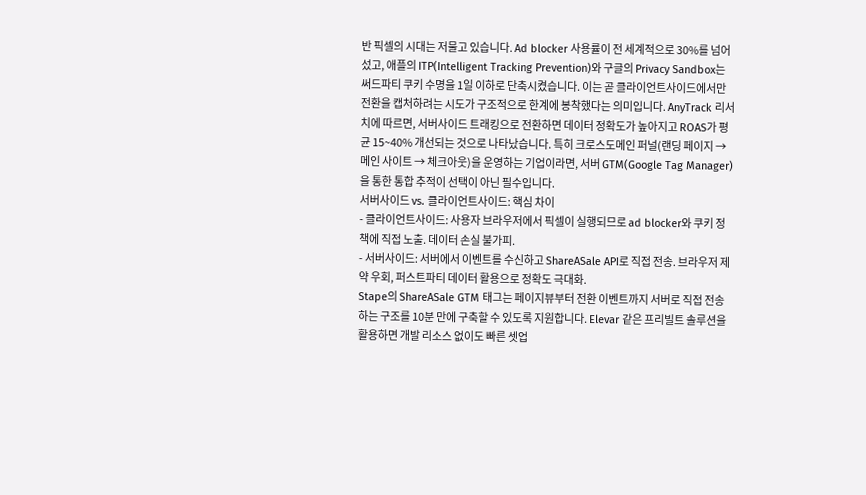반 픽셀의 시대는 저물고 있습니다. Ad blocker 사용률이 전 세계적으로 30%를 넘어섰고, 애플의 ITP(Intelligent Tracking Prevention)와 구글의 Privacy Sandbox는 써드파티 쿠키 수명을 1일 이하로 단축시켰습니다. 이는 곧 클라이언트사이드에서만 전환을 캡처하려는 시도가 구조적으로 한계에 봉착했다는 의미입니다. AnyTrack 리서치에 따르면, 서버사이드 트래킹으로 전환하면 데이터 정확도가 높아지고 ROAS가 평균 15~40% 개선되는 것으로 나타났습니다. 특히 크로스도메인 퍼널(랜딩 페이지 → 메인 사이트 → 체크아웃)을 운영하는 기업이라면, 서버 GTM(Google Tag Manager)을 통한 통합 추적이 선택이 아닌 필수입니다.
서버사이드 vs. 클라이언트사이드: 핵심 차이
- 클라이언트사이드: 사용자 브라우저에서 픽셀이 실행되므로 ad blocker와 쿠키 정책에 직접 노출. 데이터 손실 불가피.
- 서버사이드: 서버에서 이벤트를 수신하고 ShareASale API로 직접 전송. 브라우저 제약 우회, 퍼스트파티 데이터 활용으로 정확도 극대화.
Stape의 ShareASale GTM 태그는 페이지뷰부터 전환 이벤트까지 서버로 직접 전송하는 구조를 10분 만에 구축할 수 있도록 지원합니다. Elevar 같은 프리빌트 솔루션을 활용하면 개발 리소스 없이도 빠른 셋업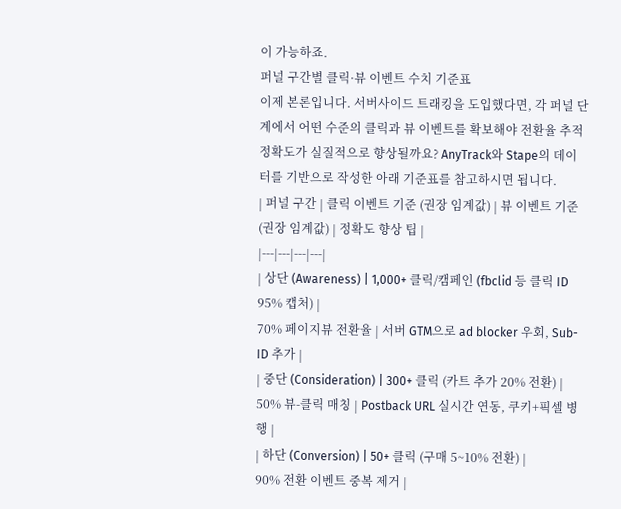이 가능하죠.
퍼널 구간별 클릭·뷰 이벤트 수치 기준표
이제 본론입니다. 서버사이드 트래킹을 도입했다면, 각 퍼널 단계에서 어떤 수준의 클릭과 뷰 이벤트를 확보해야 전환율 추적 정확도가 실질적으로 향상될까요? AnyTrack와 Stape의 데이터를 기반으로 작성한 아래 기준표를 참고하시면 됩니다.
| 퍼널 구간 | 클릭 이벤트 기준 (권장 임계값) | 뷰 이벤트 기준 (권장 임계값) | 정확도 향상 팁 |
|---|---|---|---|
| 상단 (Awareness) | 1,000+ 클릭/캠페인 (fbclid 등 클릭 ID 95% 캡처) |
70% 페이지뷰 전환율 | 서버 GTM으로 ad blocker 우회, Sub-ID 추가 |
| 중단 (Consideration) | 300+ 클릭 (카트 추가 20% 전환) |
50% 뷰-클릭 매칭 | Postback URL 실시간 연동, 쿠키+픽셀 병행 |
| 하단 (Conversion) | 50+ 클릭 (구매 5~10% 전환) |
90% 전환 이벤트 중복 제거 |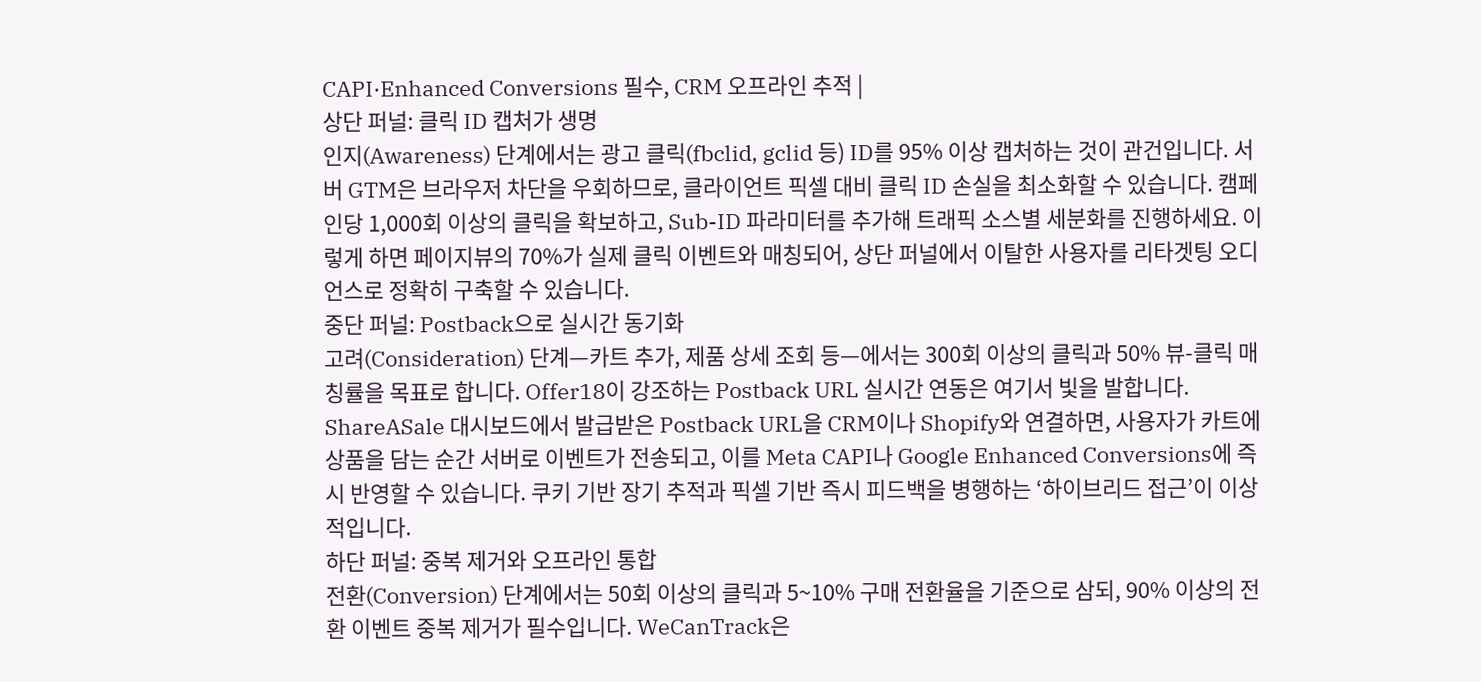CAPI·Enhanced Conversions 필수, CRM 오프라인 추적 |
상단 퍼널: 클릭 ID 캡처가 생명
인지(Awareness) 단계에서는 광고 클릭(fbclid, gclid 등) ID를 95% 이상 캡처하는 것이 관건입니다. 서버 GTM은 브라우저 차단을 우회하므로, 클라이언트 픽셀 대비 클릭 ID 손실을 최소화할 수 있습니다. 캠페인당 1,000회 이상의 클릭을 확보하고, Sub-ID 파라미터를 추가해 트래픽 소스별 세분화를 진행하세요. 이렇게 하면 페이지뷰의 70%가 실제 클릭 이벤트와 매칭되어, 상단 퍼널에서 이탈한 사용자를 리타겟팅 오디언스로 정확히 구축할 수 있습니다.
중단 퍼널: Postback으로 실시간 동기화
고려(Consideration) 단계—카트 추가, 제품 상세 조회 등—에서는 300회 이상의 클릭과 50% 뷰-클릭 매칭률을 목표로 합니다. Offer18이 강조하는 Postback URL 실시간 연동은 여기서 빛을 발합니다. ShareASale 대시보드에서 발급받은 Postback URL을 CRM이나 Shopify와 연결하면, 사용자가 카트에 상품을 담는 순간 서버로 이벤트가 전송되고, 이를 Meta CAPI나 Google Enhanced Conversions에 즉시 반영할 수 있습니다. 쿠키 기반 장기 추적과 픽셀 기반 즉시 피드백을 병행하는 ‘하이브리드 접근’이 이상적입니다.
하단 퍼널: 중복 제거와 오프라인 통합
전환(Conversion) 단계에서는 50회 이상의 클릭과 5~10% 구매 전환율을 기준으로 삼되, 90% 이상의 전환 이벤트 중복 제거가 필수입니다. WeCanTrack은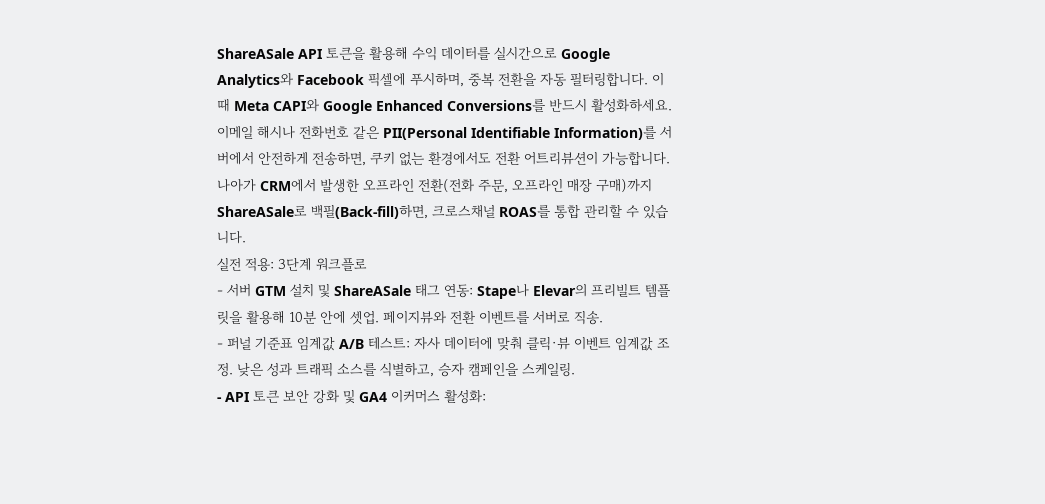ShareASale API 토큰을 활용해 수익 데이터를 실시간으로 Google Analytics와 Facebook 픽셀에 푸시하며, 중복 전환을 자동 필터링합니다. 이때 Meta CAPI와 Google Enhanced Conversions를 반드시 활성화하세요. 이메일 해시나 전화번호 같은 PII(Personal Identifiable Information)를 서버에서 안전하게 전송하면, 쿠키 없는 환경에서도 전환 어트리뷰션이 가능합니다. 나아가 CRM에서 발생한 오프라인 전환(전화 주문, 오프라인 매장 구매)까지 ShareASale로 백필(Back-fill)하면, 크로스채널 ROAS를 통합 관리할 수 있습니다.
실전 적용: 3단계 워크플로
- 서버 GTM 설치 및 ShareASale 태그 연동: Stape나 Elevar의 프리빌트 템플릿을 활용해 10분 안에 셋업. 페이지뷰와 전환 이벤트를 서버로 직송.
- 퍼널 기준표 임계값 A/B 테스트: 자사 데이터에 맞춰 클릭·뷰 이벤트 임계값 조정. 낮은 성과 트래픽 소스를 식별하고, 승자 캠페인을 스케일링.
- API 토큰 보안 강화 및 GA4 이커머스 활성화: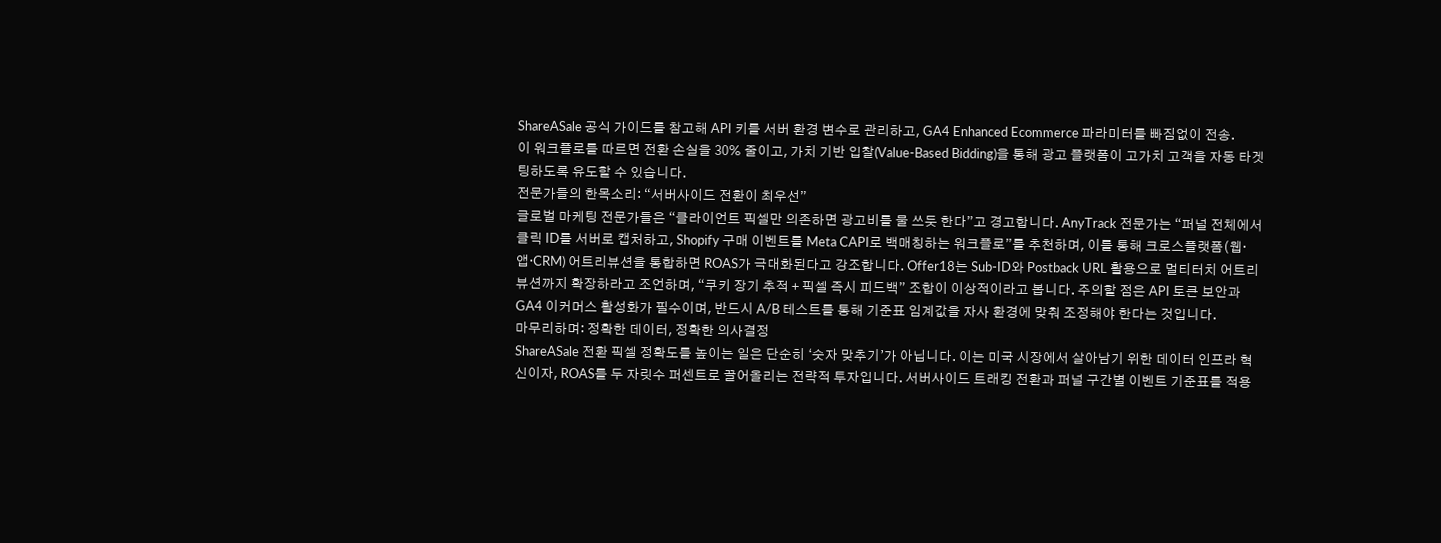ShareASale 공식 가이드를 참고해 API 키를 서버 환경 변수로 관리하고, GA4 Enhanced Ecommerce 파라미터를 빠짐없이 전송.
이 워크플로를 따르면 전환 손실을 30% 줄이고, 가치 기반 입찰(Value-Based Bidding)을 통해 광고 플랫폼이 고가치 고객을 자동 타겟팅하도록 유도할 수 있습니다.
전문가들의 한목소리: “서버사이드 전환이 최우선”
글로벌 마케팅 전문가들은 “클라이언트 픽셀만 의존하면 광고비를 물 쓰듯 한다”고 경고합니다. AnyTrack 전문가는 “퍼널 전체에서 클릭 ID를 서버로 캡처하고, Shopify 구매 이벤트를 Meta CAPI로 백매칭하는 워크플로”를 추천하며, 이를 통해 크로스플랫폼(웹·앱·CRM) 어트리뷰션을 통합하면 ROAS가 극대화된다고 강조합니다. Offer18는 Sub-ID와 Postback URL 활용으로 멀티터치 어트리뷰션까지 확장하라고 조언하며, “쿠키 장기 추적 + 픽셀 즉시 피드백” 조합이 이상적이라고 봅니다. 주의할 점은 API 토큰 보안과 GA4 이커머스 활성화가 필수이며, 반드시 A/B 테스트를 통해 기준표 임계값을 자사 환경에 맞춰 조정해야 한다는 것입니다.
마무리하며: 정확한 데이터, 정확한 의사결정
ShareASale 전환 픽셀 정확도를 높이는 일은 단순히 ‘숫자 맞추기’가 아닙니다. 이는 미국 시장에서 살아남기 위한 데이터 인프라 혁신이자, ROAS를 두 자릿수 퍼센트로 끌어올리는 전략적 투자입니다. 서버사이드 트래킹 전환과 퍼널 구간별 이벤트 기준표를 적용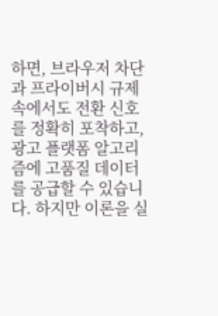하면, 브라우저 차단과 프라이버시 규제 속에서도 전환 신호를 정확히 포착하고, 광고 플랫폼 알고리즘에 고품질 데이터를 공급할 수 있습니다. 하지만 이론을 실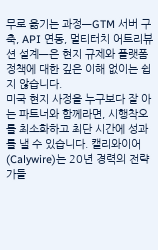무로 옮기는 과정—GTM 서버 구축, API 연동, 멀티터치 어트리뷰션 설계—은 현지 규제와 플랫폼 정책에 대한 깊은 이해 없이는 쉽지 않습니다.
미국 현지 사정을 누구보다 잘 아는 파트너와 함께라면, 시행착오를 최소화하고 최단 시간에 성과를 낼 수 있습니다. 캘리와이어(Calywire)는 20년 경력의 전략가들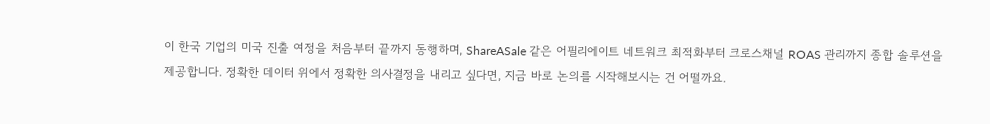이 한국 기업의 미국 진출 여정을 처음부터 끝까지 동행하며, ShareASale 같은 어필리에이트 네트워크 최적화부터 크로스채널 ROAS 관리까지 종합 솔루션을 제공합니다. 정확한 데이터 위에서 정확한 의사결정을 내리고 싶다면, 지금 바로 논의를 시작해보시는 건 어떨까요.